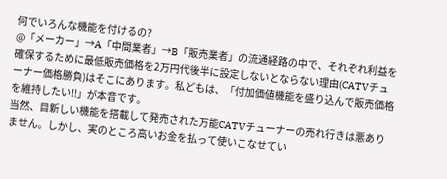何でいろんな機能を付けるの?
@「メーカー」→A「中間業者」→B「販売業者」の流通経路の中で、それぞれ利益を確保するために最低販売価格を2万円代後半に設定しないとならない理由(CATVチューナー価格勝負)はそこにあります。私どもは、「付加価値機能を盛り込んで販売価格を維持したい!!」が本音です。
当然、目新しい機能を搭載して発売された万能CATVチューナーの売れ行きは悪ありません。しかし、実のところ高いお金を払って使いこなせてい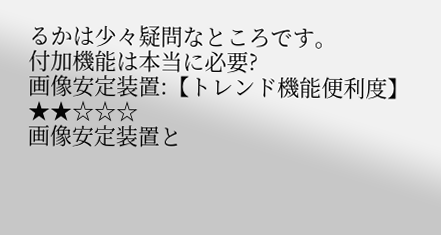るかは少々疑問なところです。
付加機能は本当に必要?
画像安定装置:【トレンド機能便利度】★★☆☆☆
画像安定装置と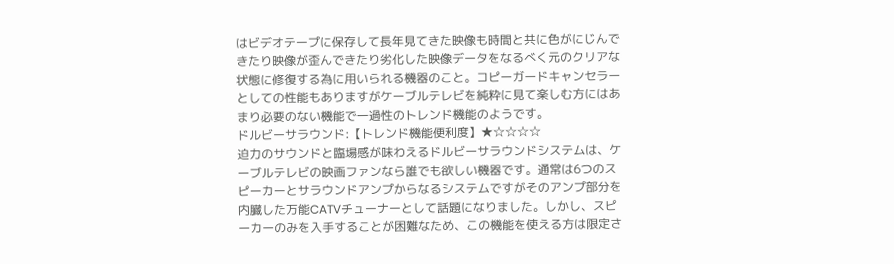はビデオテープに保存して長年見てきた映像も時間と共に色がにじんできたり映像が歪んできたり劣化した映像データをなるべく元のクリアな状態に修復する為に用いられる機器のこと。コピーガードキャンセラーとしての性能もありますがケーブルテレビを純粋に見て楽しむ方にはあまり必要のない機能で一過性のトレンド機能のようです。
ドルビーサラウンド:【トレンド機能便利度】★☆☆☆☆
迫力のサウンドと臨場感が味わえるドルビーサラウンドシステムは、ケーブルテレビの映画ファンなら誰でも欲しい機器です。通常は6つのスピーカーとサラウンドアンプからなるシステムですがそのアンプ部分を内臓した万能CATVチューナーとして話題になりました。しかし、スピーカーのみを入手することが困難なため、この機能を使える方は限定さ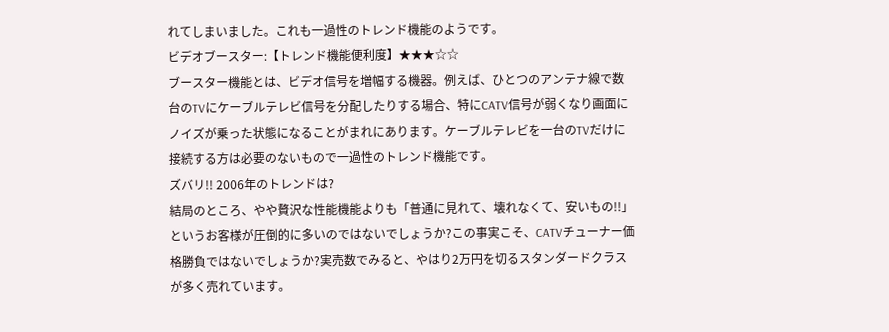れてしまいました。これも一過性のトレンド機能のようです。
ビデオブースター:【トレンド機能便利度】★★★☆☆
ブースター機能とは、ビデオ信号を増幅する機器。例えば、ひとつのアンテナ線で数台のTVにケーブルテレビ信号を分配したりする場合、特にCATV信号が弱くなり画面にノイズが乗った状態になることがまれにあります。ケーブルテレビを一台のTVだけに接続する方は必要のないもので一過性のトレンド機能です。
ズバリ!! 2006年のトレンドは?
結局のところ、やや贅沢な性能機能よりも「普通に見れて、壊れなくて、安いもの!!」というお客様が圧倒的に多いのではないでしょうか?この事実こそ、CATVチューナー価格勝負ではないでしょうか?実売数でみると、やはり2万円を切るスタンダードクラスが多く売れています。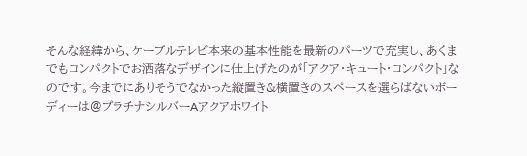そんな経緯から、ケーブルテレビ本来の基本性能を最新のパーツで充実し、あくまでもコンパクトでお洒落なデザインに仕上げたのが「アクア・キュート・コンパクト」なのです。今までにありそうでなかった縦置き&横置きのスペースを選らばないボーディーは@プラチナシルバーAアクアホワイト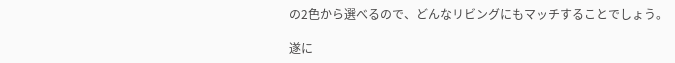の2色から選べるので、どんなリビングにもマッチすることでしょう。

遂に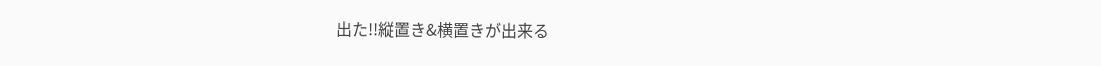出た!!縦置き&横置きが出来る